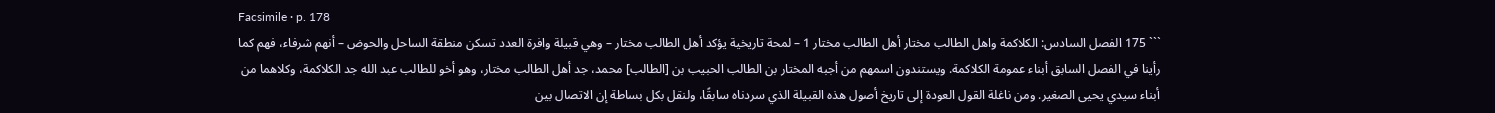Facsimile · p. 178
``` 175 الفصل السادس: الكلاكمة واهل الطالب مختار أهل الطالب مختار 1 – لمحة تاريخية يؤكد أهل الطالب مختار – وهي قبيلة وافرة العدد تسكن منطقة الساحل والحوض – أنهم شرفاء، فهم كما رأينا في الفصل السابق أبناء عمومة الكلاكمة. ويستندون اسمهم من أجبه المختار بن الطالب الحبيب بن [الطالب] محمد، جد أهل الطالب مختار، وهو أخو للطالب عبد الله جد الكلاكمة، وكلاهما من أبناء سيدي يحيى الصغير. ومن ناغلة القول العودة إلى تاريخ أصول هذه القبيلة الذي سردناه سابقًا، ولنقل بكل بساطة إن الاتصال بين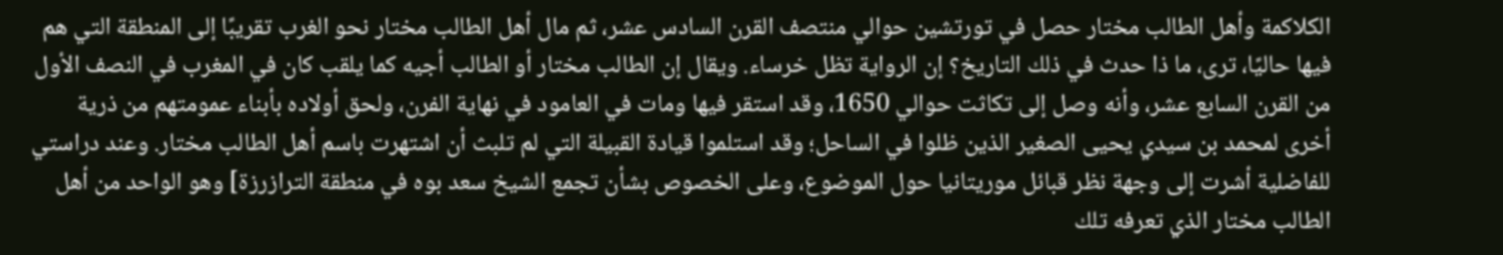الكلاكمة وأهل الطالب مختار حصل في تورتشين حوالي منتصف القرن السادس عشر، ثم مال أهل الطالب مختار نحو الغرب تقريبًا إلى المنطقة التي هم فيها حاليًا، ترى، ما ذا حدث في ذلك التاريخ؟ إن الرواية تظل خرساء. ويقال إن الطالب مختار أو الطالب أجيه كما يلقب كان في المغرب في النصف الأول من القرن السابع عشر، وأنه وصل إلى تكاثت حوالي 1650، وقد استقر فيها ومات في العامود في نهاية الفرن، ولحق أولاده بأبناء عمومتهم من ذرية أخرى لمحمد بن سيدي يحيى الصغير الذين ظلوا في الساحل؛ وقد استلموا قيادة القبيلة التي لم تلبث أن اشتهرت باسم أهل الطالب مختار. وعند دراستي للفاضلية أشرت إلى وجهة نظر قبائل موريتانيا حول الموضوع، وعلى الخصوص بشأن تجمع الشيخ سعد بوه في منطقة الترازرزة] وهو الواحد من أهل الطالب مختار الذي تعرفه تلك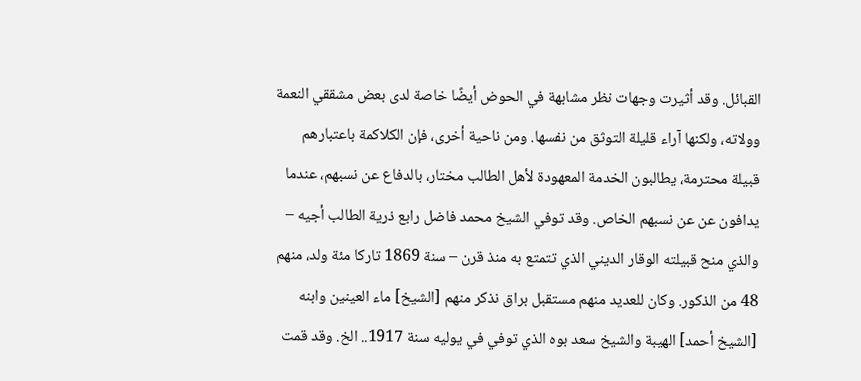القبائل. وقد أثيرت وجهات نظر مشابهة في الحوض أيضًا خاصة لدى بعض مشققي النعمة وولاته، ولكنها آراء قليلة التوثق من نفسها. ومن ناحية أخرى، فإن الكلاكمة باعتبارهم قبيلة محترمة، يطالبون الخدمة المعهودة لأهل الطالب مختار، بالدفاع عن نسبهم، عندما يدافون عن عن نسبهم الخاص. وقد توفي الشيخ محمد فاضل رابع ذرية الطالب أجيه – والذي منح قبيلته الوقار الديني الذي تتمتع به منذ قرن – سنة 1869 تاركا مئة ولد، منهم 48 من الذكور. وكان للعديد منهم مستقبل براق نذكر منهم [الشيخ] ماء العينين وابنه [الشيخ أحمد] الهيبة والشيخ سعد بوه الذي توفي في يوليه سنة 1917.. الخ. وقد قمت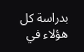بدراسة كل هؤلاء في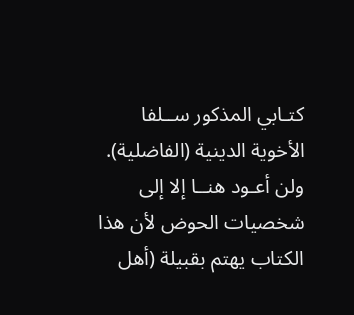كتـابي المذكور ســلفا الأخوية الدينية (الفاضلية). ولن أعـود هنــا إلا إلى شخصيات الحوض لأن هذا الكتاب يهتم بقبيلة (أهل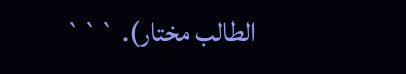الطالب مختار). ```